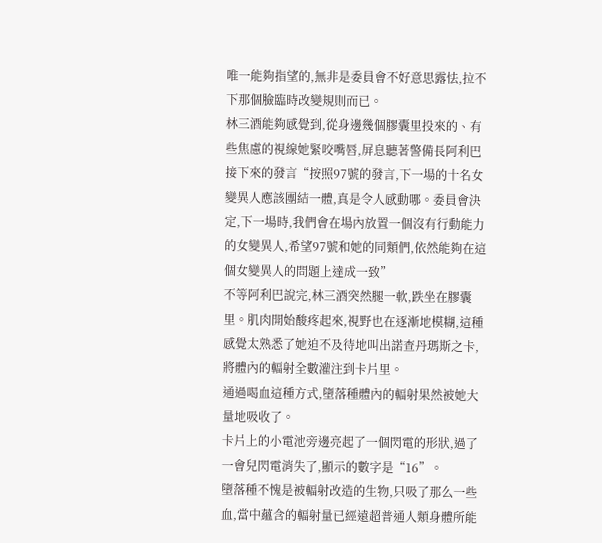唯一能夠指望的,無非是委員會不好意思露怯,拉不下那個臉臨時改變規則而已。
林三酒能夠感覺到,從身邊幾個膠囊里投來的、有些焦慮的視線她緊咬嘴唇,屏息聽著警備長阿利巴接下來的發言“按照97號的發言,下一場的十名女變異人應該團結一體,真是令人感動哪。委員會決定,下一場時,我們會在場內放置一個沒有行動能力的女變異人,希望97號和她的同類們,依然能夠在這個女變異人的問題上達成一致”
不等阿利巴說完,林三酒突然腿一軟,跌坐在膠囊里。肌肉開始酸疼起來,視野也在逐漸地模糊,這種感覺太熟悉了她迫不及待地叫出諾查丹瑪斯之卡,將體內的輻射全數灌注到卡片里。
通過喝血這種方式,墮落種體內的輻射果然被她大量地吸收了。
卡片上的小電池旁邊亮起了一個閃電的形狀,過了一會兒閃電消失了,顯示的數字是“16”。
墮落種不愧是被輻射改造的生物,只吸了那么一些血,當中蘊含的輻射量已經遠超普通人類身體所能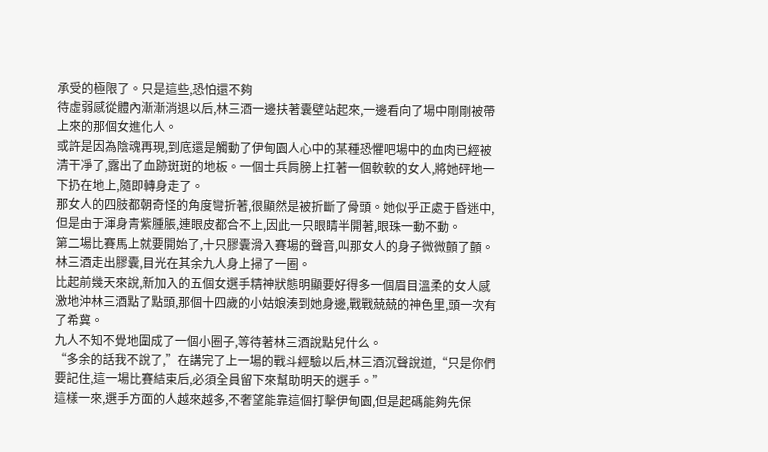承受的極限了。只是這些,恐怕還不夠
待虛弱感從體內漸漸消退以后,林三酒一邊扶著囊壁站起來,一邊看向了場中剛剛被帶上來的那個女進化人。
或許是因為陰魂再現,到底還是觸動了伊甸園人心中的某種恐懼吧場中的血肉已經被清干凈了,露出了血跡斑斑的地板。一個士兵肩膀上扛著一個軟軟的女人,將她砰地一下扔在地上,隨即轉身走了。
那女人的四肢都朝奇怪的角度彎折著,很顯然是被折斷了骨頭。她似乎正處于昏迷中,但是由于渾身青紫腫脹,連眼皮都合不上,因此一只眼睛半開著,眼珠一動不動。
第二場比賽馬上就要開始了,十只膠囊滑入賽場的聲音,叫那女人的身子微微顫了顫。
林三酒走出膠囊,目光在其余九人身上掃了一圈。
比起前幾天來說,新加入的五個女選手精神狀態明顯要好得多一個眉目溫柔的女人感激地沖林三酒點了點頭,那個十四歲的小姑娘湊到她身邊,戰戰兢兢的神色里,頭一次有了希冀。
九人不知不覺地圍成了一個小圈子,等待著林三酒說點兒什么。
“多余的話我不說了,”在講完了上一場的戰斗經驗以后,林三酒沉聲說道,“只是你們要記住,這一場比賽結束后,必須全員留下來幫助明天的選手。”
這樣一來,選手方面的人越來越多,不奢望能靠這個打擊伊甸園,但是起碼能夠先保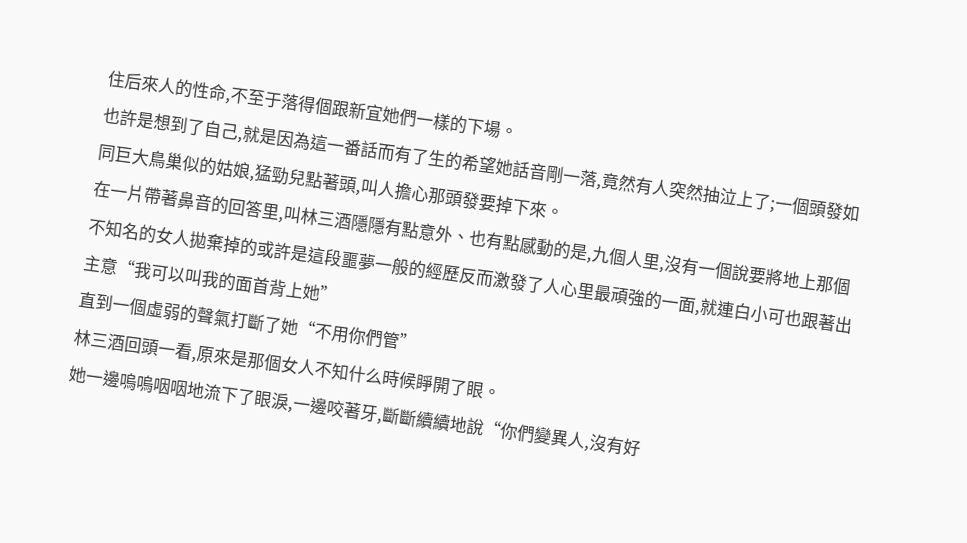住后來人的性命,不至于落得個跟新宜她們一樣的下場。
也許是想到了自己,就是因為這一番話而有了生的希望她話音剛一落,竟然有人突然抽泣上了;一個頭發如同巨大鳥巢似的姑娘,猛勁兒點著頭,叫人擔心那頭發要掉下來。
在一片帶著鼻音的回答里,叫林三酒隱隱有點意外、也有點感動的是,九個人里,沒有一個說要將地上那個不知名的女人拋棄掉的或許是這段噩夢一般的經歷反而激發了人心里最頑強的一面,就連白小可也跟著出主意“我可以叫我的面首背上她”
直到一個虛弱的聲氣打斷了她“不用你們管”
林三酒回頭一看,原來是那個女人不知什么時候睜開了眼。
她一邊嗚嗚咽咽地流下了眼淚,一邊咬著牙,斷斷續續地說“你們變異人,沒有好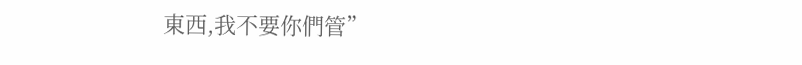東西,我不要你們管”